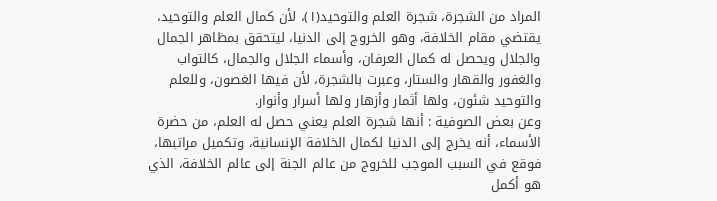المراد من الشجرة، شجرة العلم والتوحيد(١)، لأن كمال العلم والتوحيد، يقتضي مقام الخلافة، وهو الخروج إلى الدنيا، ليتحقق بمظاهر الجمال والجلال ويحصل له كمال العرفان، وأسماء الجلال والجمال، كالتواب والغفور والقهار والستار، وعبرت بالشجرة، لأن فيها الغصون، وللعلم والتوحيد شئون، ولها أثمار وأزهار ولها أسرار وأنوار.
وعن بعض الصوفية : أنها شجرة العلم يعني حصل له العلم، من حضرة الأسماء، أنه يخرج إلى الدنيا لكمال الخلافة الإنسانية، وتكميل مراتبها، فوقع في السبب الموجب للخروج من عالم الجنة إلى عالم الخلافة، الذي هو أكمل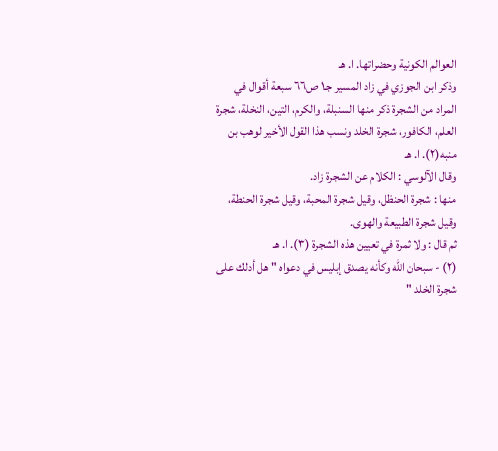العوالم الكونية وحضراتها. ا. هـ
وذكر ابن الجوزي في زاد المسير جـ١ ص٦٦ سبعة أقوال في المراد من الشجرة ذكر منها السنبلة، والكرم، التين، النخلة، شجرة العلم، الكافور، شجرة الخلد ونسب هذا القول الأخير لوهب بن منبه(٢). ا. هـ
وقال الآلوسي : الكلام عن الشجرة زاد.
منها : شجرة الحنظل، وقيل شجرة المحبة، وقيل شجرة الحنطة، وقيل شجرة الطبيعة والهوى.
ثم قال : ولا ثمرة في تعيين هذه الشجرة (٣). ا. هـ
(٢) - سبحان الله وكأنه يصدق إبليس في دعواه " هل أدلك على شجرة الخلد "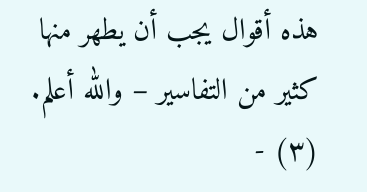هذه أقوال يجب أن يطهر منها كثير من التفاسير – والله أعلم.
(٣) -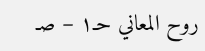روح المعاني حـ١ – صـ